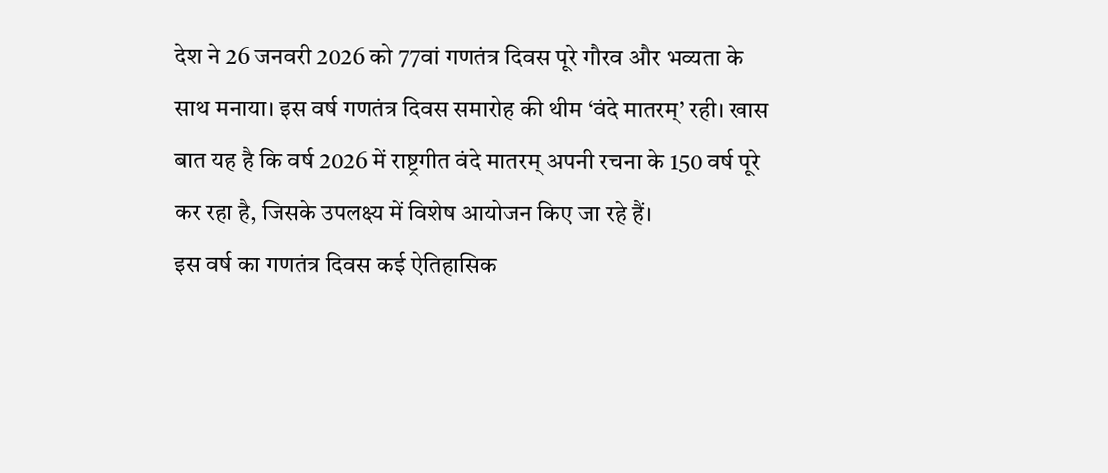देश ने 26 जनवरी 2026 को 77वां गणतंत्र दिवस पूरे गौरव और भव्यता के साथ मनाया। इस वर्ष गणतंत्र दिवस समारोह की थीम ‘वंदे मातरम्’ रही। खास बात यह है कि वर्ष 2026 में राष्ट्रगीत वंदे मातरम् अपनी रचना के 150 वर्ष पूरे कर रहा है, जिसके उपलक्ष्य में विशेष आयोजन किए जा रहे हैं।
इस वर्ष का गणतंत्र दिवस कई ऐतिहासिक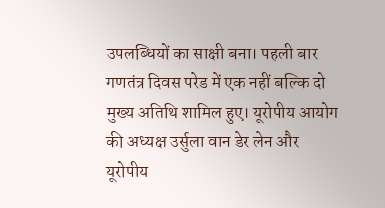उपलब्धियों का साक्षी बना। पहली बार गणतंत्र दिवस परेड में एक नहीं बल्कि दो मुख्य अतिथि शामिल हुए। यूरोपीय आयोग की अध्यक्ष उर्सुला वान डेर लेन और यूरोपीय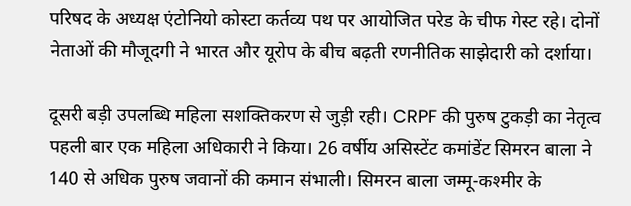परिषद के अध्यक्ष एंटोनियो कोस्टा कर्तव्य पथ पर आयोजित परेड के चीफ गेस्ट रहे। दोनों नेताओं की मौजूदगी ने भारत और यूरोप के बीच बढ़ती रणनीतिक साझेदारी को दर्शाया।

दूसरी बड़ी उपलब्धि महिला सशक्तिकरण से जुड़ी रही। CRPF की पुरुष टुकड़ी का नेतृत्व पहली बार एक महिला अधिकारी ने किया। 26 वर्षीय असिस्टेंट कमांडेंट सिमरन बाला ने 140 से अधिक पुरुष जवानों की कमान संभाली। सिमरन बाला जम्मू-कश्मीर के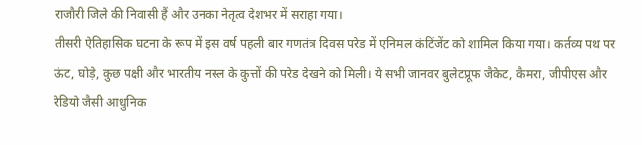राजौरी जिले की निवासी हैं और उनका नेतृत्व देशभर में सराहा गया।
तीसरी ऐतिहासिक घटना के रूप में इस वर्ष पहली बार गणतंत्र दिवस परेड में एनिमल कंटिंजेंट को शामिल किया गया। कर्तव्य पथ पर ऊंट, घोड़े, कुछ पक्षी और भारतीय नस्ल के कुत्तों की परेड देखने को मिली। ये सभी जानवर बुलेटप्रूफ जैकेट, कैमरा, जीपीएस और रेडियो जैसी आधुनिक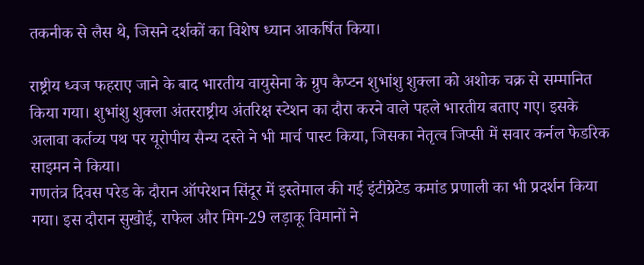तकनीक से लैस थे, जिसने दर्शकों का विशेष ध्यान आकर्षित किया।

राष्ट्रीय ध्वज फहराए जाने के बाद भारतीय वायुसेना के ग्रुप कैप्टन शुभांशु शुक्ला को अशोक चक्र से सम्मानित किया गया। शुभांशु शुक्ला अंतरराष्ट्रीय अंतरिक्ष स्टेशन का दौरा करने वाले पहले भारतीय बताए गए। इसके अलावा कर्तव्य पथ पर यूरोपीय सैन्य दस्ते ने भी मार्च पास्ट किया, जिसका नेतृत्व जिप्सी में सवार कर्नल फेडरिक साइमन ने किया।
गणतंत्र दिवस परेड के दौरान ऑपरेशन सिंदूर में इस्तेमाल की गई इंटीग्रेटेड कमांड प्रणाली का भी प्रदर्शन किया गया। इस दौरान सुखोई, राफेल और मिग-29 लड़ाकू विमानों ने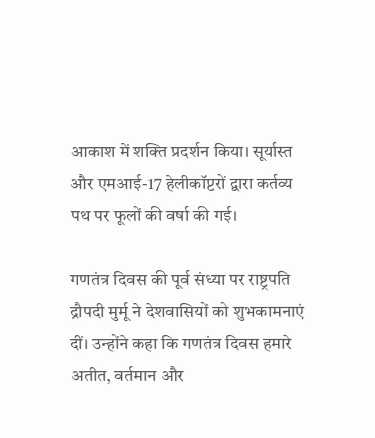आकाश में शक्ति प्रदर्शन किया। सूर्यास्त और एमआई-17 हेलीकॉप्टरों द्वारा कर्तव्य पथ पर फूलों की वर्षा की गई।

गणतंत्र दिवस की पूर्व संध्या पर राष्ट्रपति द्रौपदी मुर्मू ने देशवासियों को शुभकामनाएं दीं। उन्होंने कहा कि गणतंत्र दिवस हमारे अतीत, वर्तमान और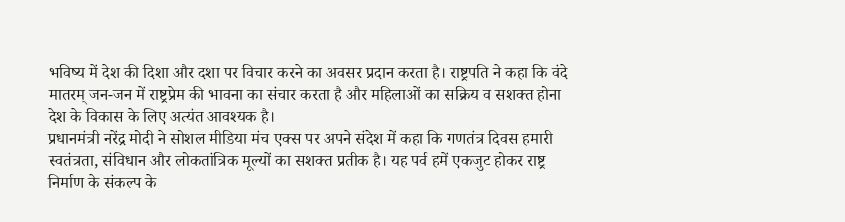भविष्य में देश की दिशा और दशा पर विचार करने का अवसर प्रदान करता है। राष्ट्रपति ने कहा कि वंदे मातरम् जन-जन में राष्ट्रप्रेम की भावना का संचार करता है और महिलाओं का सक्रिय व सशक्त होना देश के विकास के लिए अत्यंत आवश्यक है।
प्रधानमंत्री नरेंद्र मोदी ने सोशल मीडिया मंच एक्स पर अपने संदेश में कहा कि गणतंत्र दिवस हमारी स्वतंत्रता, संविधान और लोकतांत्रिक मूल्यों का सशक्त प्रतीक है। यह पर्व हमें एकजुट होकर राष्ट्र निर्माण के संकल्प के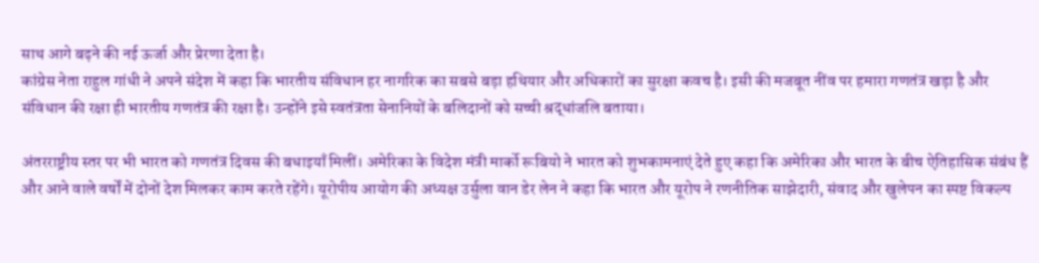साथ आगे बढ़ने की नई ऊर्जा और प्रेरणा देता है।
कांग्रेस नेता राहुल गांधी ने अपने संदेश में कहा कि भारतीय संविधान हर नागरिक का सबसे बड़ा हथियार और अधिकारों का सुरक्षा कवच है। इसी की मजबूत नींव पर हमारा गणतंत्र खड़ा है और संविधान की रक्षा ही भारतीय गणतंत्र की रक्षा है। उन्होंने इसे स्वतंत्रता सेनानियों के बलिदानों को सच्ची श्रद्धांजलि बताया।

अंतरराष्ट्रीय स्तर पर भी भारत को गणतंत्र दिवस की बधाइयाँ मिलीं। अमेरिका के विदेश मंत्री मार्को रूबियो ने भारत को शुभकामनाएं देते हुए कहा कि अमेरिका और भारत के बीच ऐतिहासिक संबंध हैं और आने वाले वर्षों में दोनों देश मिलकर काम करते रहेंगे। यूरोपीय आयोग की अध्यक्ष उर्सुला वान डेर लेन ने कहा कि भारत और यूरोप ने रणनीतिक साझेदारी, संवाद और खुलेपन का स्पष्ट विकल्प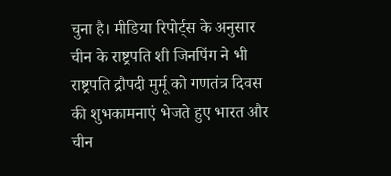चुना है। मीडिया रिपोर्ट्स के अनुसार चीन के राष्ट्रपति शी जिनपिंग ने भी राष्ट्रपति द्रौपदी मुर्मू को गणतंत्र दिवस की शुभकामनाएं भेजते हुए भारत और चीन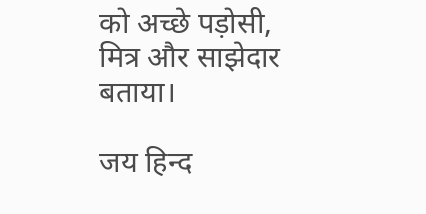को अच्छे पड़ोसी, मित्र और साझेदार बताया।

जय हिन्द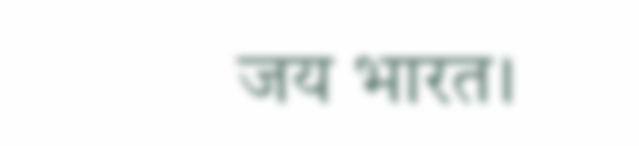जय भारत।